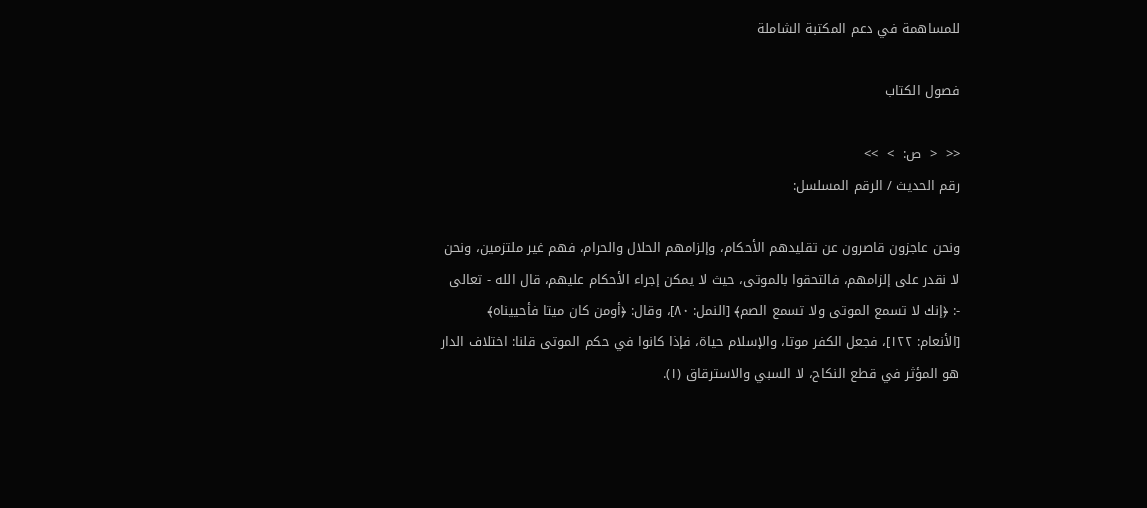للمساهمة في دعم المكتبة الشاملة

فصول الكتاب

<<  <  ص:  >  >>
رقم الحديث / الرقم المسلسل:

ونحن عاجزون قاصرون عن تقليدهم الأحكام، وإلزامهم الحلال والحرام، فهم غير ملتزمين، ونحن لا نقدر على إلزامهم، فالتحقوا بالموتى، حيث لا يمكن إجراء الأحكام عليهم، قال الله - تعالى -: ﴿إنك لا تسمع الموتى ولا تسمع الصم﴾ [النمل: ٨٠]، وقال: ﴿أومن كان ميتا فأحييناه﴾ [الأنعام: ١٢٢]، فجعل الكفر موتا، والإسلام حياة، فإذا كانوا في حكم الموتى قلنا: اختلاف الدار هو المؤثر في قطع النكاح، لا السبي والاسترقاق (١).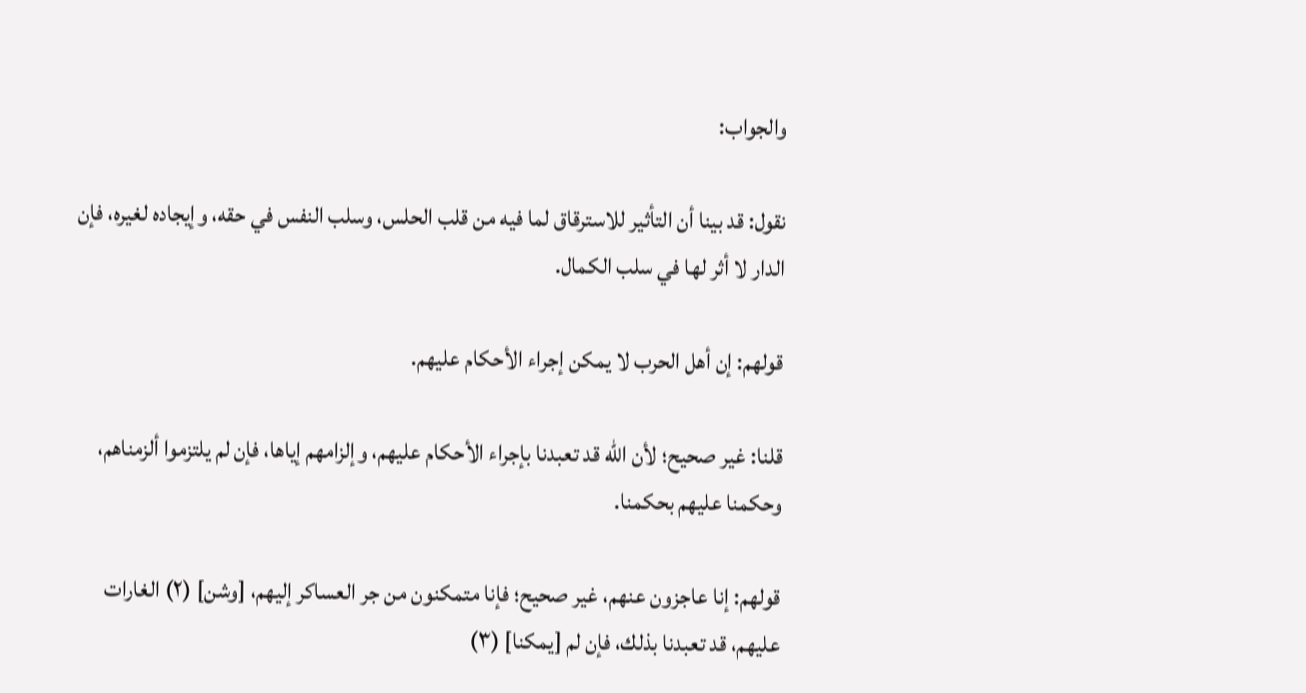والجواب:

نقول: قد بينا أن التأثير للاسترقاق لما فيه من قلب الحلس، وسلب النفس في حقه، وإيجاده لغيره، فإن الدار لا أثر لها في سلب الكمال.

قولهم: إن أهل الحرب لا يمكن إجراء الأحكام عليهم.

قلنا: غير صحيح؛ لأن الله قد تعبدنا بإجراء الأحكام عليهم، وإلزامهم إياها، فإن لم يلتزموا ألزمناهم، وحكمنا عليهم بحكمنا.

قولهم: إنا عاجزون عنهم، غير صحيح؛ فإنا متمكنون من جر العساكر إليهم، [وشن] (٢) الغارات عليهم، قد تعبدنا بذلك، فإن لم [يمكنا] (٣)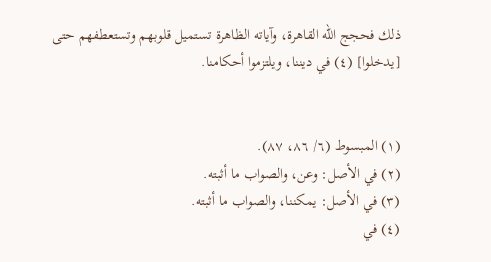ذلك فحجج الله القاهرة، وآياته الظاهرة تستميل قلوبهم وتستعطفهم حتى [يدخلوا] (٤) في ديننا، ويلتزموا أحكامنا.


(١) المبسوط (٦/ ٨٦، ٨٧).
(٢) في الأصل: وعن، والصواب ما أثبته.
(٣) في الأصل: يمكننا، والصواب ما أثبته.
(٤) في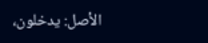الأصل: يدخلون،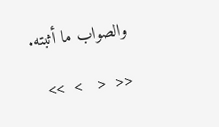والصواب ما أثبته.

<<  <   >  >>